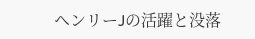ヘンリーJの活躍と没落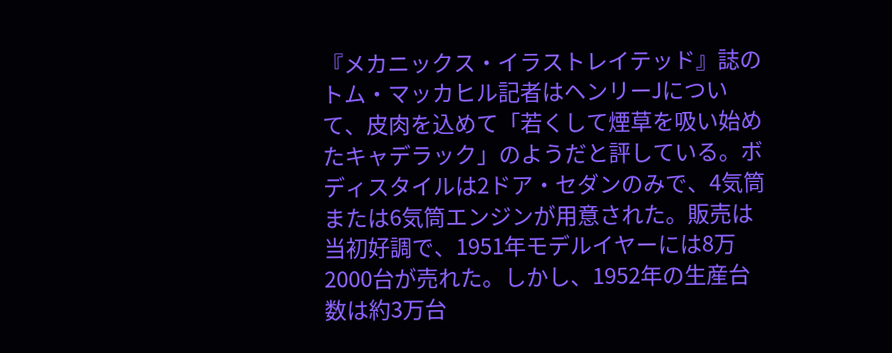『メカニックス・イラストレイテッド』誌のトム・マッカヒル記者はヘンリーJについて、皮肉を込めて「若くして煙草を吸い始めたキャデラック」のようだと評している。ボディスタイルは2ドア・セダンのみで、4気筒または6気筒エンジンが用意された。販売は当初好調で、1951年モデルイヤーには8万2000台が売れた。しかし、1952年の生産台数は約3万台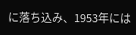に落ち込み、1953年には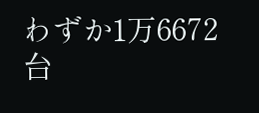わずか1万6672台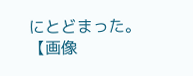にとどまった。【画像